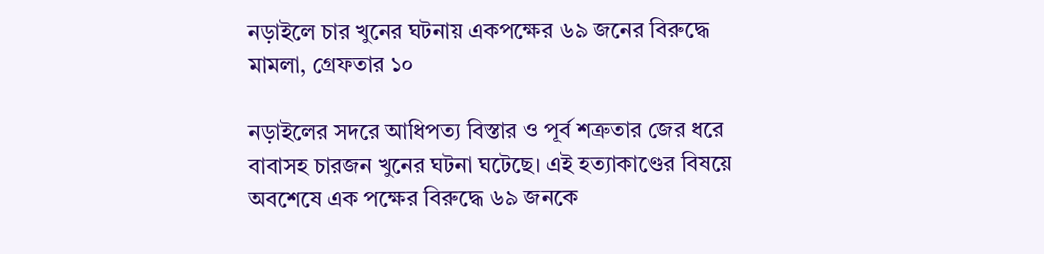নড়াইলে চার খুনের ঘটনায় একপক্ষের ৬৯ জনের বিরুদ্ধে মামলা, গ্রেফতার ১০

নড়াইলের সদরে আধিপত্য বিস্তার ও পূর্ব শত্রুতার জের ধরে বাবাসহ চারজন খুনের ঘটনা ঘটেছে। এই হত্যাকাণ্ডের বিষয়ে অবশেষে এক পক্ষের বিরুদ্ধে ৬৯ জনকে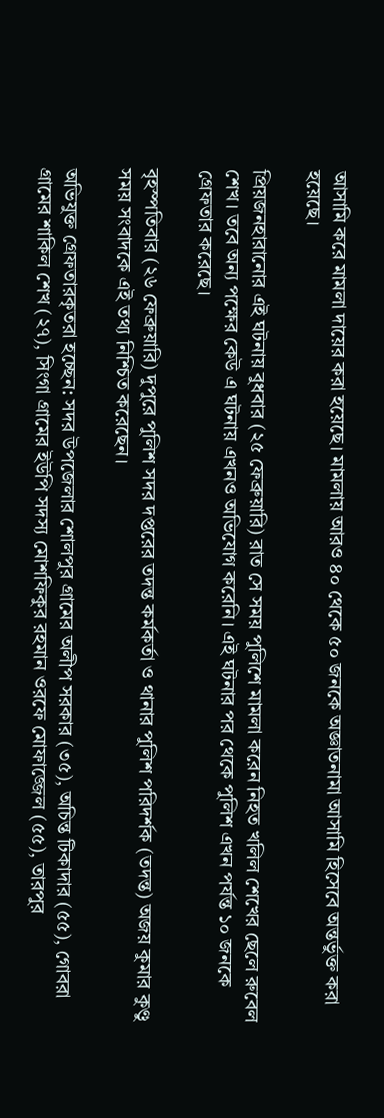আসামি করে মামলা দায়ের করা হয়েছে। মামলায় আরও ৪০ থেকে ৫০ জনকে অজ্ঞাতনামা আসামি হিসেবে অন্তর্ভুক্ত করা হয়েছে।

প্রিয়জনহারানোর এই ঘটনায় বুধবার (২৫ ফেব্রুয়ারি) রাত সে সময় পুলিশে মামলা করেন নিহত খলিল শেখের ছেলে রুবেল শেখ। তবে অন্য পক্ষের কেউ এ ঘটনায় এখনও অভিযোগ করেনি। এই ঘটনার পর থেকে পুলিশ এখন পর্যন্ত ১০ জনকে গ্রেফতার করেছে।

বৃহস্পতিবার (২৬ ফেব্রুয়ারি) দুপুরে পুলিশ সদর দপ্তরের তদন্ত কর্মকর্তা ও থানার পুলিশ পরিদর্শক (তদন্ত) অজয় কুমার কুণ্ডু সময় সংবাদকে এই তথ্য নিশ্চিত করেছেন।

অভিযুক্ত গ্রেফতারকৃতরা হচ্ছেন: সদর উপজেলার শোলপুর গ্রামের অলীপ সরকার (৩৫), অচিন্ত টিকাদার (৫৫), গোবরা গ্রামের শাকিল শেখ (২৭), সিংগা গ্রামের ইউপি সদস্য মোশফিকুর রহমান ওরফে মোফাজ্জেল (৫৫), তারপুর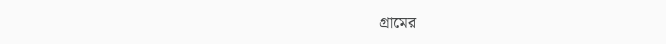গ্রামের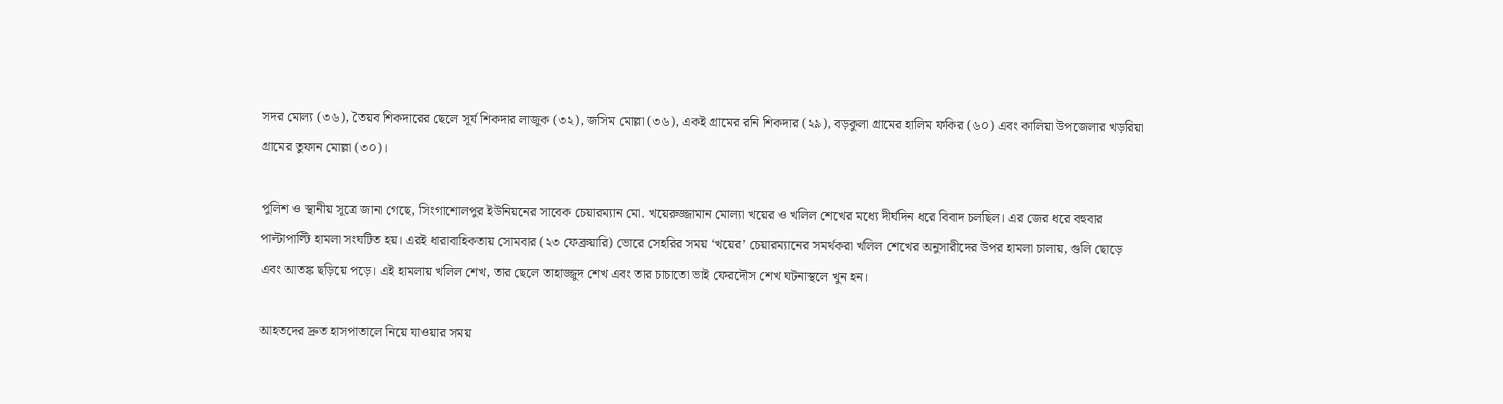সদর মোল্য (৩৬), তৈয়ব শিকদারের ছেলে সূর্য শিকদার লাজুক (৩২), জসিম মোল্লা (৩৬), একই গ্রামের রনি শিকদার (২৯), বড়কুলা গ্রামের হালিম ফকির (৬০) এবং কালিয়া উপজেলার খড়রিয়া গ্রামের তুফান মোল্লা (৩০)।

পুলিশ ও স্থানীয় সূত্রে জানা গেছে, সিংগাশোলপুর ইউনিয়নের সাবেক চেয়ারম্যান মো. খয়েরুজ্জামান মোল্যা খয়ের ও খলিল শেখের মধ্যে দীর্ঘদিন ধরে বিবাদ চলছিল। এর জের ধরে বহুবার পাল্টাপাল্টি হামলা সংঘটিত হয়। এরই ধারাবাহিকতায় সোমবার (২৩ ফেব্রুয়ারি) ভোরে সেহরির সময় ‘খয়ের’ চেয়ারম্যানের সমর্থকরা খলিল শেখের অনুসারীদের উপর হামলা চালায়, গুলি ছোড়ে এবং আতঙ্ক ছড়িয়ে পড়ে। এই হামলায় খলিল শেখ, তার ছেলে তাহাজ্জুদ শেখ এবং তার চাচাতো ভাই ফেরদৌস শেখ ঘটনাস্থলে খুন হন।

আহতদের দ্রুত হাসপাতালে নিয়ে যাওয়ার সময়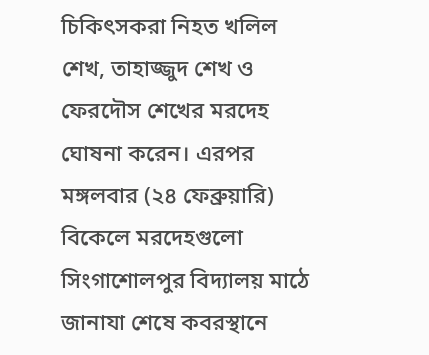চিকিৎসকরা নিহত খলিল শেখ, তাহাজ্জুদ শেখ ও ফেরদৌস শেখের মরদেহ ঘোষনা করেন। এরপর মঙ্গলবার (২৪ ফেব্রুয়ারি) বিকেলে মরদেহগুলো সিংগাশোলপুর বিদ্যালয় মাঠে জানাযা শেষে কবরস্থানে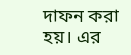দাফন করা হয়। এর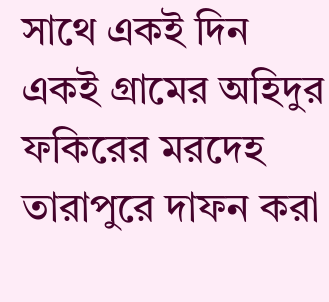সাথে একই দিন একই গ্রামের অহিদুর ফকিরের মরদেহ তারাপুরে দাফন করা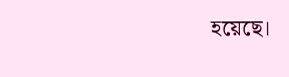হয়েছে।